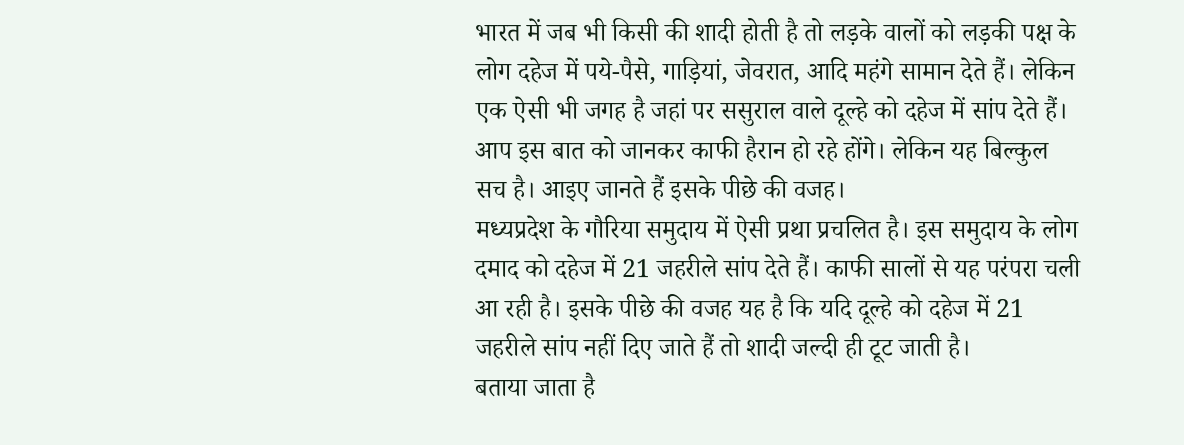भारत में जब भी किसी की शादी होती है तो लड़के वालों को लड़की पक्ष के लोग दहेज में पये-पैसे, गाड़ियां, जेवरात, आदि महंगे सामान देते हैं। लेकिन एक ऐसी भी जगह है जहां पर ससुराल वाले दूल्हे को दहेज में सांप देते हैं। आप इस बात को जानकर काफी हैरान हो रहे होंगे। लेकिन यह बिल्कुल सच है। आइए जानते हैं इसके पीछे की वजह।
मध्यप्रदेश के गौरिया समुदाय में ऐसी प्रथा प्रचलित है। इस समुदाय के लोग दमाद को दहेज में 21 जहरीले सांप देते हैं। काफी सालों से यह परंपरा चली आ रही है। इसके पीछे की वजह यह है कि यदि दूल्हे को दहेज में 21 जहरीले सांप नहीं दिए जाते हैं तो शादी जल्दी ही टूट जाती है।
बताया जाता है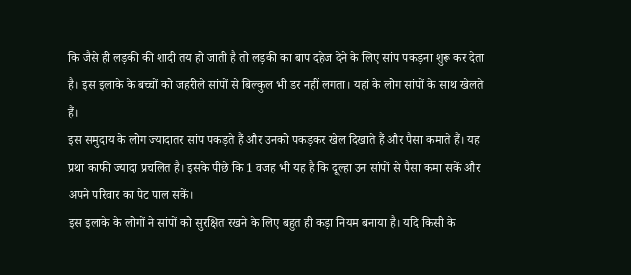कि जैसे ही लड़की की शादी तय हो जाती है तो लड़की का बाप दहेज देने के लिए सांप पकड़ना शुरू कर देता है। इस इलाके के बच्चों को जहरीले सांपों से बिल्कुल भी डर नहीं लगता। यहां के लोग सांपों के साथ खेलते हैं।
इस समुदाय के लोग ज्यादातर सांप पकड़ते हैं और उनको पकड़कर खेल दिखाते हैं और पैसा कमाते हैं। यह प्रथा काफी ज्यादा प्रचलित है। इसके पीछे कि 1 वजह भी यह है कि दूल्हा उन सांपों से पैसा कमा सकें और अपने परिवार का पेट पाल सकें।
इस इलाके के लोगों ने सांपों को सुरक्षित रखने के लिए बहुत ही कड़ा नियम बनाया है। यदि किसी के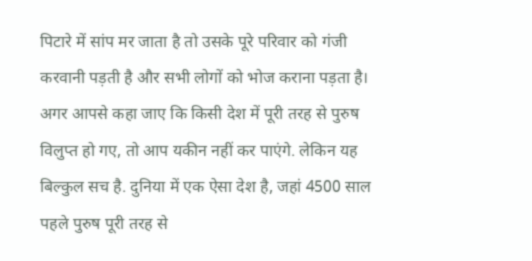पिटारे में सांप मर जाता है तो उसके पूरे परिवार को गंजी करवानी पड़ती है और सभी लोगों को भोज कराना पड़ता है।
अगर आपसे कहा जाए कि किसी देश में पूरी तरह से पुरुष विलुप्त हो गए, तो आप यकीन नहीं कर पाएंगे. लेकिन यह बिल्कुल सच है. दुनिया में एक ऐसा देश है, जहां 4500 साल पहले पुरुष पूरी तरह से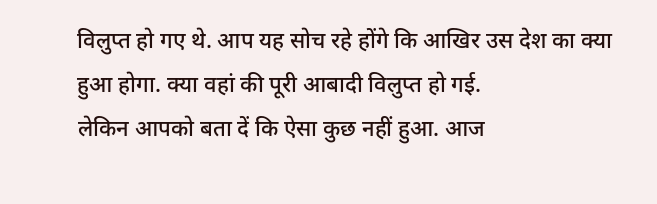विलुप्त हो गए थे. आप यह सोच रहे होंगे कि आखिर उस देश का क्या हुआ होगा. क्या वहां की पूरी आबादी विलुप्त हो गई.
लेकिन आपको बता दें कि ऐसा कुछ नहीं हुआ. आज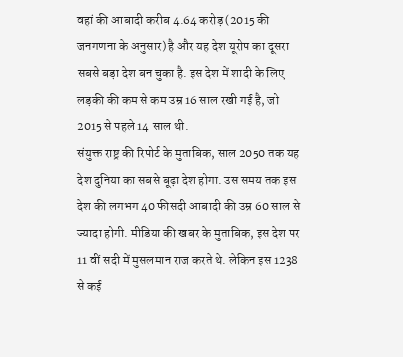वहां की आबादी करीब 4.64 करोड़ (2015 की जनगणना के अनुसार) है और यह देश यूरोप का दूसरा सबसे बड़ा देश बन चुका है. इस देश में शादी के लिए लड़की की कम से कम उम्र 16 साल रखी गई है, जो 2015 से पहले 14 साल थी.
संयुक्त राष्ट्र की रिपोर्ट के मुताबिक, साल 2050 तक यह देश दुनिया का सबसे बूढ़ा देश होगा. उस समय तक इस देश की लगभग 40 फीसदी आबादी की उम्र 60 साल से ज्यादा होगी. मीडिया की खबर के मुताबिक, इस देश पर 11 वीं सदी में मुसलमान राज करते थे. लेकिन इस 1238 से कई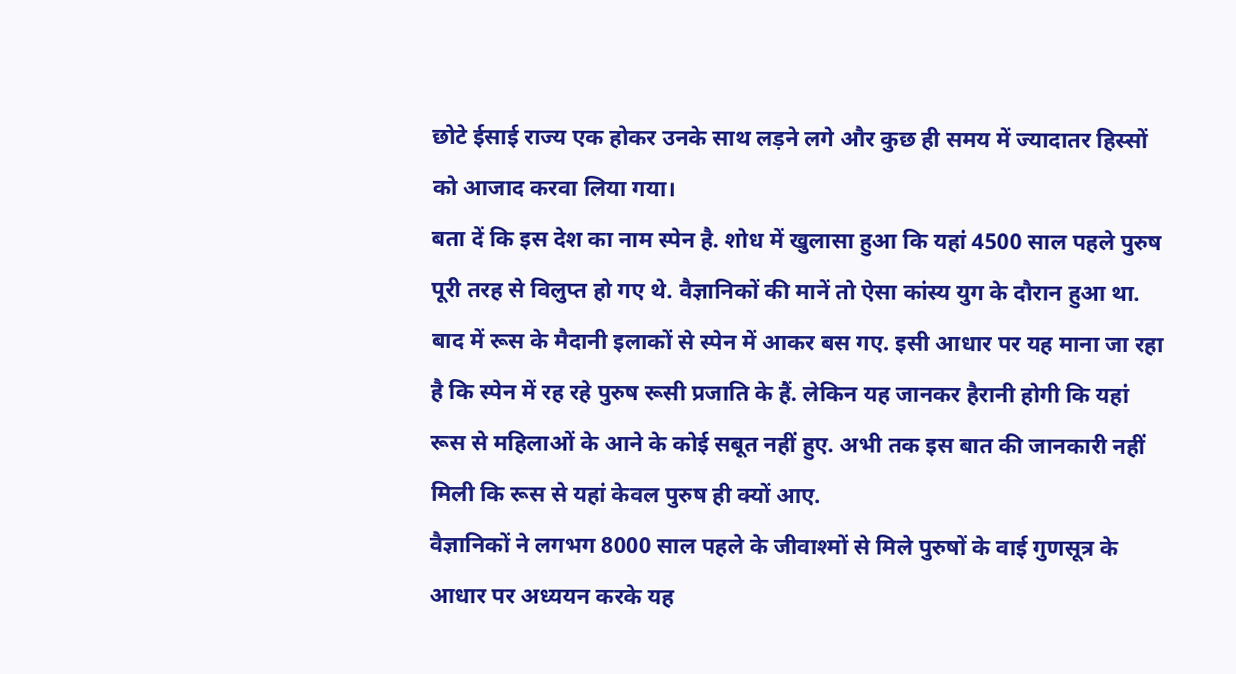छोटे ईसाई राज्य एक होकर उनके साथ लड़ने लगे और कुछ ही समय में ज्यादातर हिस्सों को आजाद करवा लिया गया।
बता दें कि इस देश का नाम स्पेन है. शोध में खुलासा हुआ कि यहां 4500 साल पहले पुरुष पूरी तरह से विलुप्त हो गए थे. वैज्ञानिकों की मानें तो ऐसा कांस्य युग के दौरान हुआ था.
बाद में रूस के मैदानी इलाकों से स्पेन में आकर बस गए. इसी आधार पर यह माना जा रहा है कि स्पेन में रह रहे पुरुष रूसी प्रजाति के हैं. लेकिन यह जानकर हैरानी होगी कि यहां रूस से महिलाओं के आने के कोई सबूत नहीं हुए. अभी तक इस बात की जानकारी नहीं मिली कि रूस से यहां केवल पुरुष ही क्यों आए.
वैज्ञानिकों ने लगभग 8000 साल पहले के जीवाश्मों से मिले पुरुषों के वाई गुणसूत्र के आधार पर अध्ययन करके यह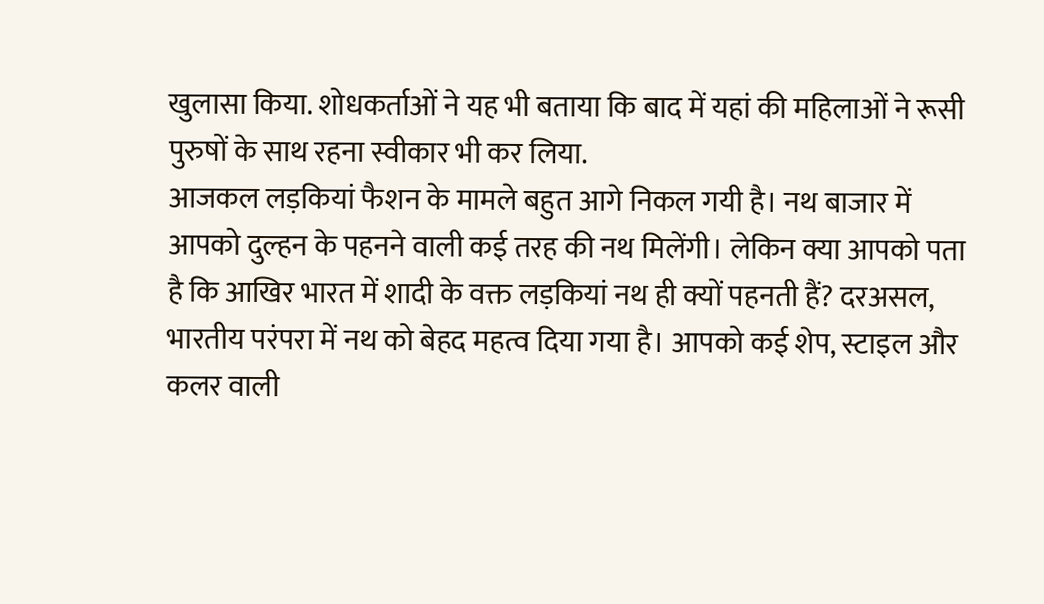खुलासा किया. शोधकर्ताओं ने यह भी बताया कि बाद में यहां की महिलाओं ने रूसी पुरुषों के साथ रहना स्वीकार भी कर लिया.
आजकल लड़कियां फैशन के मामले बहुत आगे निकल गयी है। नथ बाजार में आपको दुल्हन के पहनने वाली कई तरह की नथ मिलेंगी। लेकिन क्या आपको पता है कि आखिर भारत में शादी के वक्त लड़कियां नथ ही क्यों पहनती हैं? दरअसल, भारतीय परंपरा में नथ को बेहद महत्व दिया गया है। आपको कई शेप, स्टाइल और कलर वाली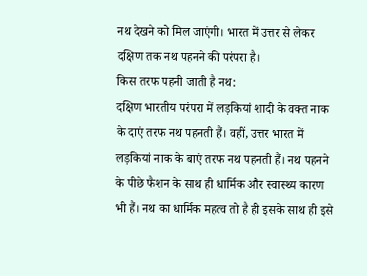नथ देखने को मिल जाएंगी। भारत में उत्तर से लेकर दक्षिण तक नथ पहनने की परंपरा है।
किस तरफ पहनी जाती है नथ:
दक्षिण भारतीय परंपरा में लड़कियां शादी के वक्त नाक के दाएं तरफ नथ पहनती हैं। वहीं, उत्तर भारत में लड़कियां नाक के बाएं तरफ नथ पहनती हैं। नथ पहनने के पीछे फैशन के साथ ही धार्मिक और स्वास्थ्य कारण भी हैं। नथ का धार्मिक महत्व तो है ही इसके साथ ही इसे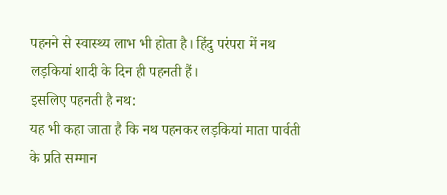पहनने से स्वास्थ्य लाभ भी होता है। हिंदु परंपरा में नथ लड़कियां शादी के दिन ही पहनती हैं।
इसलिए पहनती है नथ:
यह भी कहा जाता है कि नथ पहनकर लड़कियां माता पार्वती के प्रति सम्मान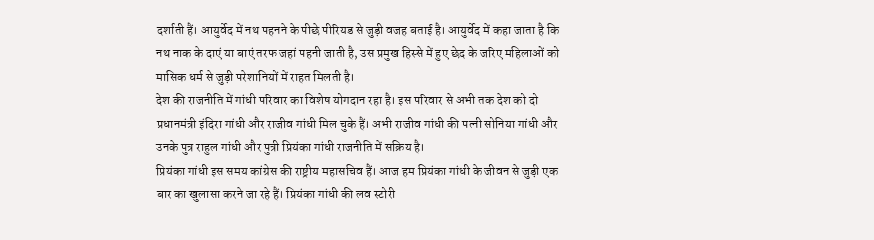दर्शाती हैं। आयुर्वेद में नथ पहनने के पीछे पीरियड से जुड़ी वजह बताई है। आयुर्वेद में कहा जाता है कि नथ नाक के दाएं या बाएं तरफ जहां पहनी जाती है, उस प्रमुख हिस्से में हुए छेद के जरिए महिलाओं को मासिक धर्म से जुड़ी परेशानियों में राहत मिलती है।
देश की राजनीति में गांधी परिवार का विशेष योगदान रहा है। इस परिवार से अभी तक देश को दो प्रधानमंत्री इंदिरा गांधी और राजीव गांधी मिल चुके हैं। अभी राजीव गांधी की पत्नी सोनिया गांधी और उनके पुत्र राहुल गांधी और पुत्री प्रियंका गांधी राजनीति में सक्रिय है।
प्रियंका गांधी इस समय कांग्रेस की राष्ट्रीय महासचिव हैं। आज हम प्रियंका गांधी के जीवन से जुड़ी एक बार का खुलासा करने जा रहे हैं। प्रियंका गांधी की लव स्टोरी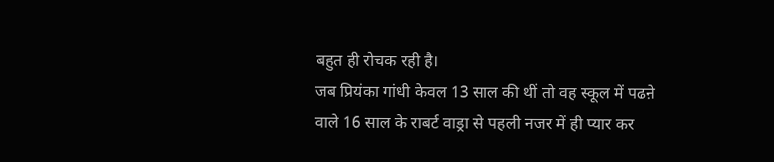बहुत ही रोचक रही है।
जब प्रियंका गांधी केवल 13 साल की थीं तो वह स्कूल में पढऩे वाले 16 साल के राबर्ट वाड्रा से पहली नजर में ही प्यार कर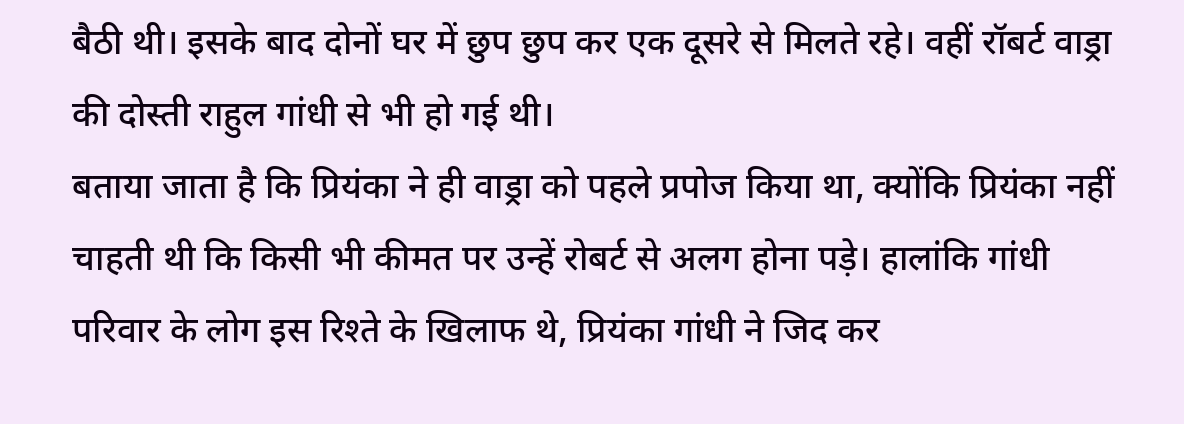बैठी थी। इसके बाद दोनों घर में छुप छुप कर एक दूसरे से मिलते रहे। वहीं रॉबर्ट वाड्रा की दोस्ती राहुल गांधी से भी हो गई थी।
बताया जाता है कि प्रियंका ने ही वाड्रा को पहले प्रपोज किया था, क्योंकि प्रियंका नहीं चाहती थी कि किसी भी कीमत पर उन्हें रोबर्ट से अलग होना पड़े। हालांकि गांधी परिवार के लोग इस रिश्ते के खिलाफ थे, प्रियंका गांधी ने जिद कर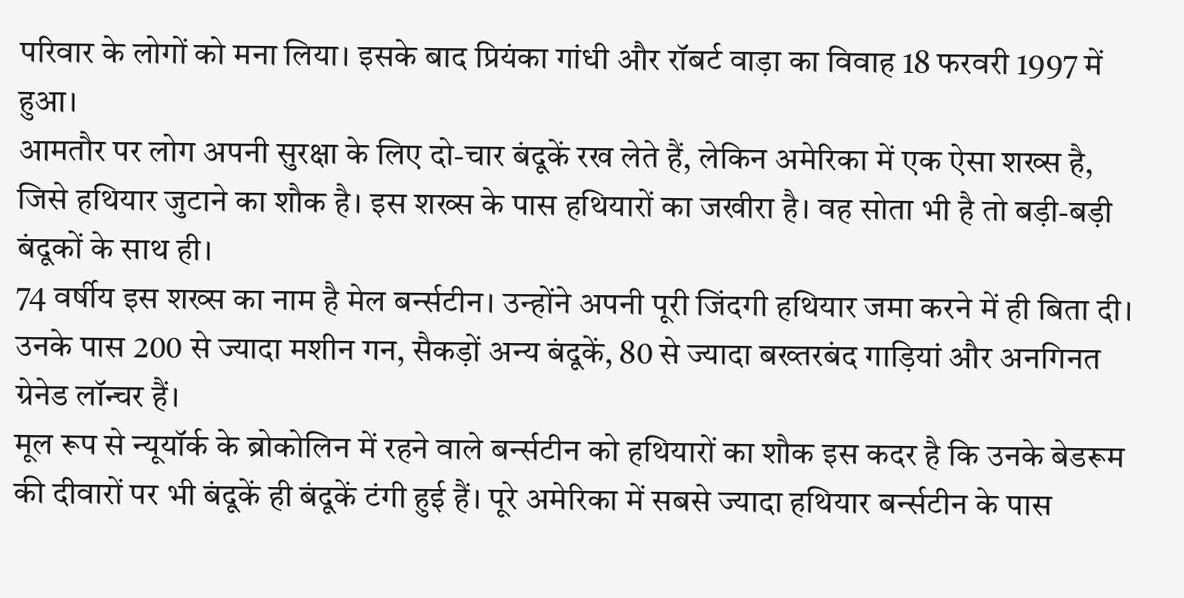परिवार के लोगों को मना लिया। इसके बाद प्रियंका गांधी और रॉबर्ट वाड़ा का विवाह 18 फरवरी 1997 में हुआ।
आमतौर पर लोग अपनी सुरक्षा के लिए दो-चार बंदूकें रख लेते हैं, लेकिन अमेरिका में एक ऐसा शख्स है, जिसे हथियार जुटाने का शौक है। इस शख्स के पास हथियारों का जखीरा है। वह सोता भी है तो बड़ी-बड़ी बंदूकों के साथ ही।
74 वर्षीय इस शख्स का नाम है मेल बर्न्सटीन। उन्होंने अपनी पूरी जिंदगी हथियार जमा करने में ही बिता दी। उनके पास 200 से ज्यादा मशीन गन, सैकड़ों अन्य बंदूकें, 80 से ज्यादा बख्तरबंद गाड़ियां और अनगिनत ग्रेनेड लॉन्चर हैं।
मूल रूप से न्यूयॉर्क के ब्रोकोलिन में रहने वाले बर्न्सटीन को हथियारों का शौक इस कदर है कि उनके बेडरूम की दीवारों पर भी बंदूकें ही बंदूकें टंगी हुई हैं। पूरे अमेरिका में सबसे ज्यादा हथियार बर्न्सटीन के पास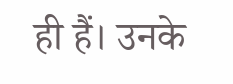ही हैं। उनके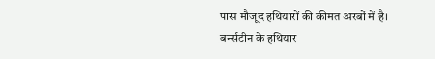पास मौजूद हथियारों की कीमत अरबों में है।
बर्न्सटीन के हथियार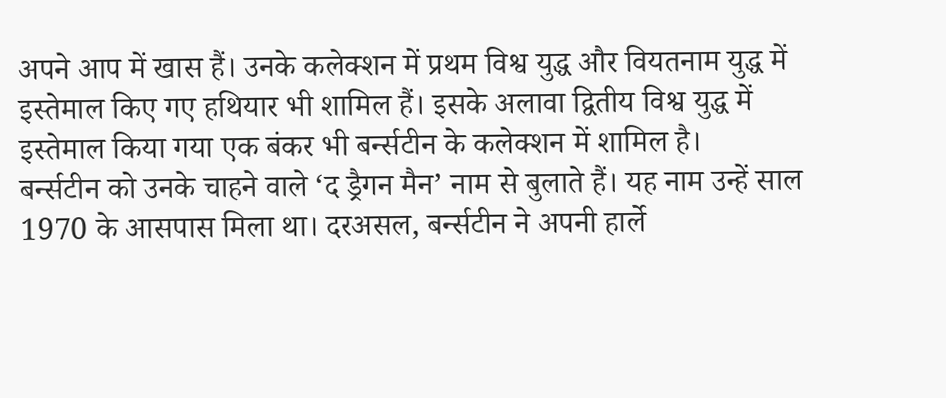अपने आप में खास हैं। उनके कलेक्शन में प्रथम विश्व युद्ध और वियतनाम युद्ध में इस्तेमाल किए गए हथियार भी शामिल हैं। इसके अलावा द्वितीय विश्व युद्ध में इस्तेमाल किया गया एक बंकर भी बर्न्सटीन के कलेक्शन में शामिल है।
बर्न्सटीन को उनके चाहने वाले ‘द ड्रैगन मैन’ नाम से बुलाते हैं। यह नाम उन्हें साल 1970 के आसपास मिला था। दरअसल, बर्न्सटीन ने अपनी हार्ले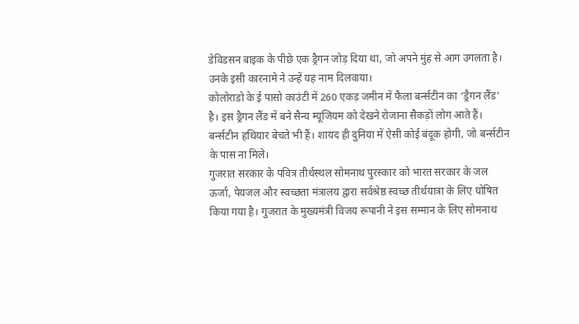डेविडसन बाइक के पीछे एक ड्रैगन जोड़ दिया था, जो अपने मुंह से आग उगलता है। उनके इसी कारनामे ने उन्हें यह नाम दिलवाया।
कोलोराडो के ई पासो काउंटी में 260 एकड़ जमीन में फैला बर्न्सटीन का ‘ड्रैगन लैंड’ है। इस ड्रैगन लैंड में बने सैन्य म्यूजियम को देखने रोजाना सैकड़ों लोग आते हैं। बर्न्सटीन हथियार बेचते भी हैं। शायद ही दुनिया में ऐसी कोई बंदूक होगी, जो बर्न्सटीन के पास ना मिले।
गुजरात सरकार के पवित्र तीर्थस्थल सोमनाथ पुरस्कार को भारत सरकार के जल ऊर्जा, पेयजल और स्वच्छता मंत्रालय द्वारा सर्वश्रेष्ठ स्वच्छ तीर्थयात्रा के लिए घोषित किया गया है। गुजरात के मुख्यमंत्री विजय रूपानी ने इस सम्मान के लिए सोमनाथ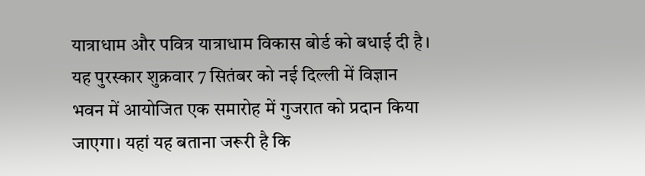यात्राधाम और पवित्र यात्राधाम विकास बोर्ड को बधाई दी है।
यह पुरस्कार शुक्रवार 7 सितंबर को नई दिल्ली में विज्ञान भवन में आयोजित एक समारोह में गुजरात को प्रदान किया जाएगा। यहां यह बताना जरूरी है कि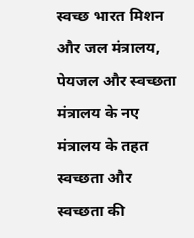स्वच्छ भारत मिशन और जल मंत्रालय, पेयजल और स्वच्छता मंत्रालय के नए मंत्रालय के तहत स्वच्छता और स्वच्छता की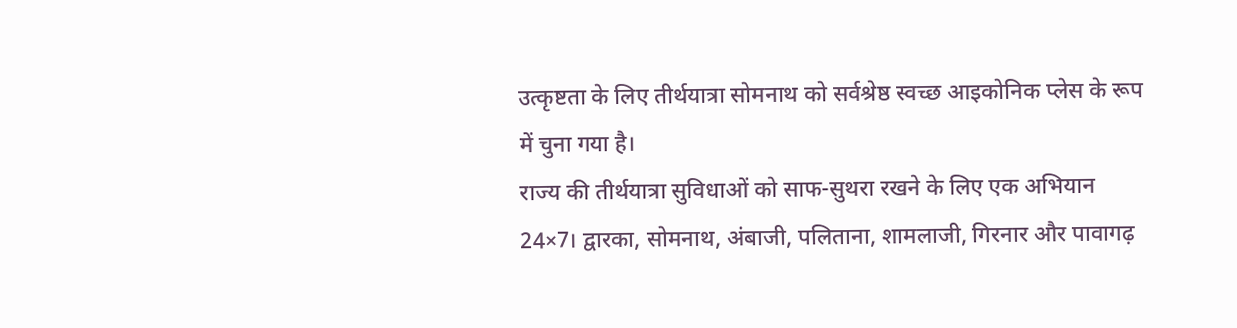उत्कृष्टता के लिए तीर्थयात्रा सोमनाथ को सर्वश्रेष्ठ स्वच्छ आइकोनिक प्लेस के रूप में चुना गया है।
राज्य की तीर्थयात्रा सुविधाओं को साफ-सुथरा रखने के लिए एक अभियान 24×7। द्वारका, सोमनाथ, अंबाजी, पलिताना, शामलाजी, गिरनार और पावागढ़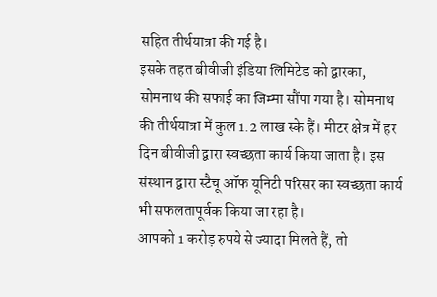सहित तीर्थयात्रा की गई है।
इसके तहत बीवीजी इंडिया लिमिटेड को द्वारका, सोमनाथ की सफाई का जिम्मा सौंपा गया है। सोमनाथ की तीर्थयात्रा में कुल 1.2 लाख स्के हैं। मीटर क्षेत्र में हर दिन बीवीजी द्वारा स्वच्छता कार्य किया जाता है। इस संस्थान द्वारा स्टैचू ऑफ यूनिटी परिसर का स्वच्छता कार्य भी सफलतापूर्वक किया जा रहा है।
आपको 1 करोड़ रुपये से ज्यादा मिलते हैं, तो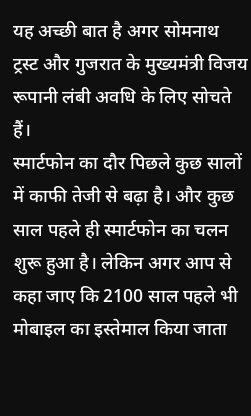यह अच्छी बात है अगर सोमनाथ ट्रस्ट और गुजरात के मुख्यमंत्री विजय रूपानी लंबी अवधि के लिए सोचते हैं।
स्मार्टफोन का दौर पिछले कुछ सालों में काफी तेजी से बढ़ा है। और कुछ साल पहले ही स्मार्टफोन का चलन शुरू हुआ है। लेकिन अगर आप से कहा जाए कि 2100 साल पहले भी मोबाइल का इस्तेमाल किया जाता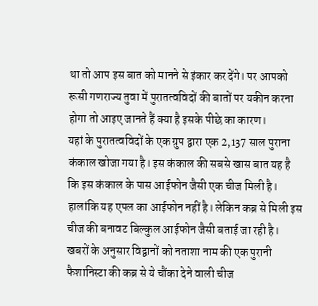था तो आप इस बात को मानने से इंकार कर देंगे। पर आपको रूसी गणराज्य तुवा में पुरातत्वविदों की बातों पर यकीन करना होगा तो आइए जानते हैं क्या है इसके पीछे का कारण।
यहां के पुरातत्वविदों के एक ग्रुप द्वारा एक 2,137 साल पुराना कंकाल खोजा गया है। इस कंकाल की सबसे खास बात यह है कि इस कंकाल के पास आईफोन जैसी एक चीज मिली है। हालांकि यह एपल का आईफोन नहीं है। लेकिन कब्र से मिली इस चीज की बनावट बिल्कुल आईफोन जैसी बताई जा रही है।
खबरों के अनुसार विद्वानों को नताशा नाम की एक पुरानी फैशानिस्टा की कब्र से ये चौंका देने वाली चीज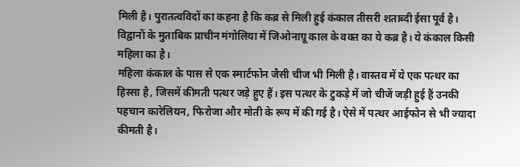मिली है। पुरातत्वविदों का कहना है कि कब्र से मिली हुई कंकाल तीसरी शताब्दी ईसा पूर्व है। विद्वानों के मुताबिक प्राचीन मंगोलिया में जिओनाग्रू काल के वक्त का ये कब्र है। ये कंकाल किसी महिला का है।
महिला कंकाल के पास से एक स्मार्टफोन जैसी चीज भी मिली है। वास्तव में ये एक पत्थर का हिस्सा है, जिसमें कीमती पत्थर जड़े हुए हैं। इस पत्थर के टुकड़े में जो चीजें जड़ी हुई हैं उनकी पहचान कारेलियन, फिरोजा और मोती के रूप में की गई है। ऐसे में पत्थर आईफोन से भी ज्यादा कीमती है।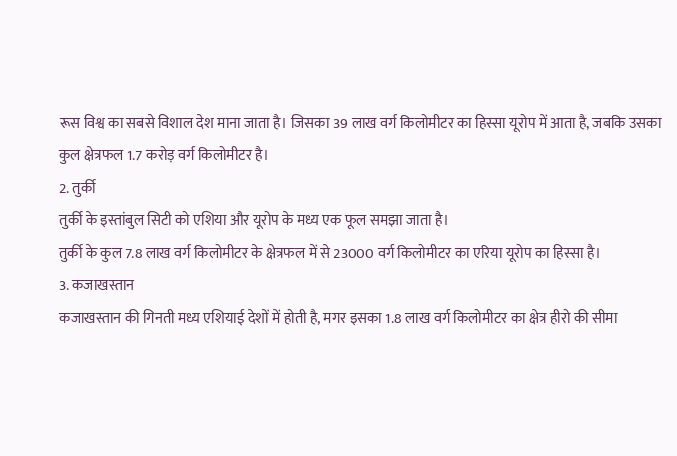रूस विश्व का सबसे विशाल देश माना जाता है। जिसका 39 लाख वर्ग किलोमीटर का हिस्सा यूरोप में आता है, जबकि उसका कुल क्षेत्रफल 1.7 करोड़ वर्ग किलोमीटर है।
2. तुर्की
तुर्की के इस्तांबुल सिटी को एशिया और यूरोप के मध्य एक फूल समझा जाता है।
तुर्की के कुल 7.8 लाख वर्ग किलोमीटर के क्षेत्रफल में से 23000 वर्ग किलोमीटर का एरिया यूरोप का हिस्सा है।
3. कजाखस्तान
कजाखस्तान की गिनती मध्य एशियाई देशों में होती है, मगर इसका 1.8 लाख वर्ग किलोमीटर का क्षेत्र हीरो की सीमा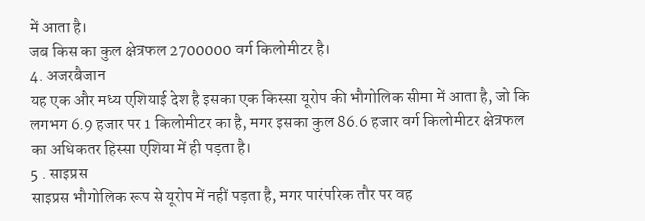में आता है।
जब किस का कुल क्षेत्रफल 2700000 वर्ग किलोमीटर है।
4. अजरबैजान
यह एक और मध्य एशियाई देश है इसका एक किस्सा यूरोप की भौगोलिक सीमा में आता है, जो कि लगभग 6.9 हजार पर 1 किलोमीटर का है, मगर इसका कुल 86.6 हजार वर्ग किलोमीटर क्षेत्रफल का अधिकतर हिस्सा एशिया में ही पड़ता है।
5 . साइप्रस
साइप्रस भौगोलिक रूप से यूरोप में नहीं पड़ता है, मगर पारंपरिक तौर पर वह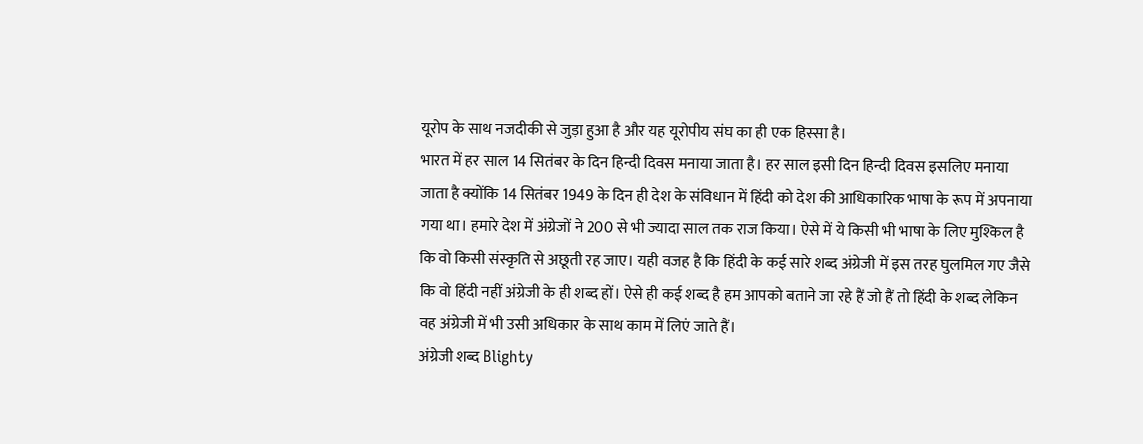यूरोप के साथ नजदीकी से जुड़ा हुआ है और यह यूरोपीय संघ का ही एक हिस्सा है।
भारत में हर साल 14 सितंबर के दिन हिन्दी दिवस मनाया जाता है। हर साल इसी दिन हिन्दी दिवस इसलिए मनाया जाता है क्योंकि 14 सितंबर 1949 के दिन ही देश के संविधान में हिंदी को देश की आधिकारिक भाषा के रूप में अपनाया गया था। हमारे देश में अंग्रेजों ने 200 से भी ज्यादा साल तक राज किया। ऐसे में ये किसी भी भाषा के लिए मुश्किल है कि वो किसी संस्कृति से अछूती रह जाए। यही वजह है कि हिंदी के कई सारे शब्द अंग्रेजी में इस तरह घुलमिल गए जैसे कि वो हिंदी नहीं अंग्रेजी के ही शब्द हों। ऐसे ही कई शब्द है हम आपको बताने जा रहे हैं जो हैं तो हिंदी के शब्द लेकिन वह अंग्रेजी में भी उसी अधिकार के साथ काम में लिएं जाते हैं।
अंग्रेजी शब्द Blighty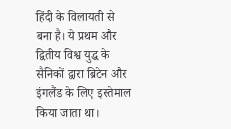हिंदी के विलायती से बना है। ये प्रथम और द्वितीय विश्व युद्ध के सैनिकों द्वारा ब्रिटेन और इंगलैंड के लिए इस्तेमाल किया जाता था।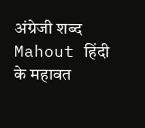अंग्रेजी शब्द Mahout हिंदी के महावत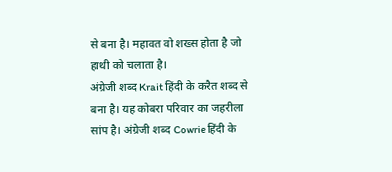से बना है। महावत वो शख्स होता है जो हाथी को चलाता है।
अंग्रेजी शब्द Krait हिंदी के करैत शब्द से बना है। यह कोबरा परिवार का जहरीला सांप है। अंग्रेजी शब्द Cowrie हिंदी के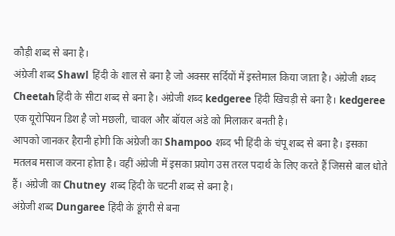कौड़ी शब्द से बना है।
अंग्रेजी शब्द Shawl हिंदी के शाल से बना है जो अक्सर सर्दियों में इस्तेमाल किया जाता है। अंग्रेजी शब्द Cheetahहिंदी के सीटा शब्द से बना है। अंग्रेजी शब्द kedgeree हिंदी खिचड़ी से बना है। kedgeree एक यूरोपियन डिश है जो मछली, चावल और बॉयल अंडे को मिलाकर बनती है।
आपको जानकर हैरानी होगी कि अंग्रेजी का Shampoo शब्द भी हिंदी के चंपू शब्द से बना है। इसका मतलब मसाज करना होता है। वहीं अंग्रेजी में इसका प्रयोग उस तरल पदार्थ के लिए करते हैं जिससे बाल धोते हैं। अंग्रेजी का Chutney शब्द हिंदी के चटनी शब्द से बना है।
अंग्रेजी शब्द Dungaree हिंदी के डूंगरी से बना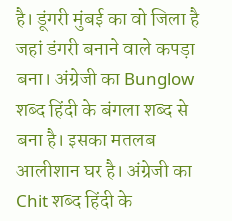है। डूंगरी मुंबई का वो जिला है जहां डंगरी बनाने वाले कपड़ा बना। अंग्रेजी का Bunglow शब्द हिंदी के बंगला शब्द से बना है। इसका मतलब आलीशान घर है। अंग्रेजी का Chit शब्द हिंदी के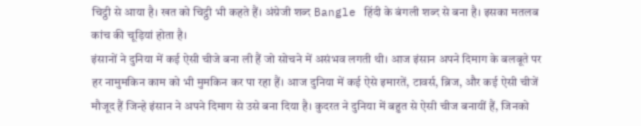चिट्ठी से आया है। खत को चिट्ठी भी कहते हैं। अंग्रेजी शब्द Bangle हिंदी के बंगली शब्द से बना है। इसका मतलब कांच की चूड़ियां होता है।
इंसानों ने दुनिया में कई ऐसी चीजे बना ली हैं जो सोचने में असंभव लगती थी। आज इंसान अपने दिमाग के बलबूते पर हर नामुमकिन काम को भी मुमकिन कर पा रहा हैं। आज दुनिया में कई ऐसे इमारतें, टावर्स, ब्रिज, और कई ऐसी चीजें मौजूद हैं जिन्हे इंसान ने अपने दिमाग से उसे बना दिया है। कुदरत ने दुनिया में बहुत से ऐसी चीज बनायीं हैं, जिनको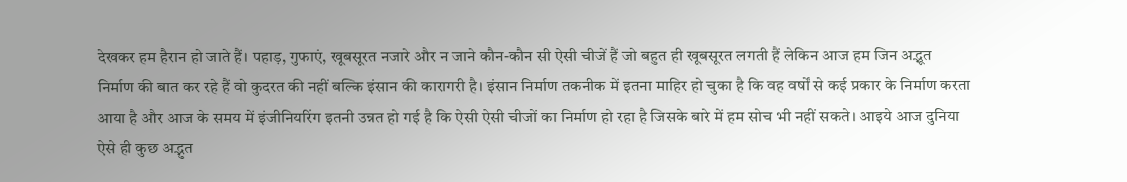देखकर हम हैरान हो जाते हैं। पहाड़, गुफाएं, खूबसूरत नजारे और न जाने कौन-कौन सी ऐसी चीजें हैं जो बहुत ही खूबसूरत लगती हैं लेकिन आज हम जिन अद्भूत निर्माण की बात कर रहे हैं वो कुदरत की नहीं बल्कि इंसान की कारागरी है। इंसान निर्माण तकनीक में इतना माहिर हो चुका है कि वह वर्षों से कई प्रकार के निर्माण करता आया है और आज के समय में इंजीनियरिंग इतनी उन्नत हो गई है कि ऐसी ऐसी चीजों का निर्माण हो रहा है जिसके बारे में हम सोच भी नहीं सकते। आइये आज दुनिया ऐसे ही कुछ अद्भुत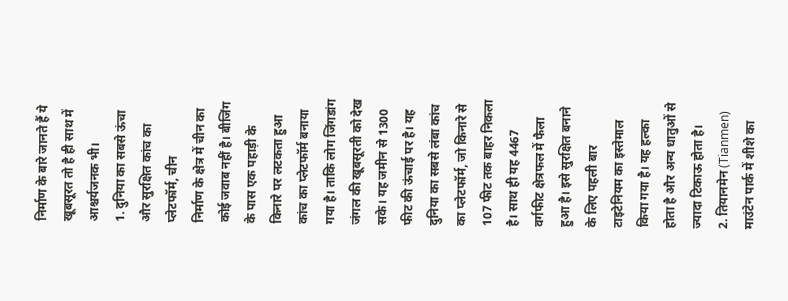निर्माण के बारे जानते हैं ये खूबसूरत तो है ही साथ में आश्चर्यजनक भी।
1. दुनिया का सबसे ऊंचा और सुरक्षित कांच का प्लेटफॉर्म, चीन
निर्माण के क्षेत्र में चीन का कोई जवाब नहीं है। बीजिंग के पास एक पहाड़ी के किनारे पर लटकता हुआ कांच का प्लेटफॉर्म बनाया गया है। ताकि लोग जिंगडांग जंगल की खूबसूरती को देख सके। यह जमीन से 1300 फीट की ऊंचाई पर है। यह दुनिया का सबसे लंबा कांच का प्लेटफॉर्म, जो किनारे से 107 फीट तक बाहर निकला है। साथ ही यह 4467 वर्गफीट क्षेत्रफल में फैला हुआ है। इसे सुरक्षित बनाने के लिए पहली बार टाइटेनियम का इस्तेमाल किया गया है। यह हल्का होता है और अन्य धातुओं से ज्यादा टिकाऊ होता है।
2. तियानमेन (Tianmen) माउंटेन पार्क में शीशे का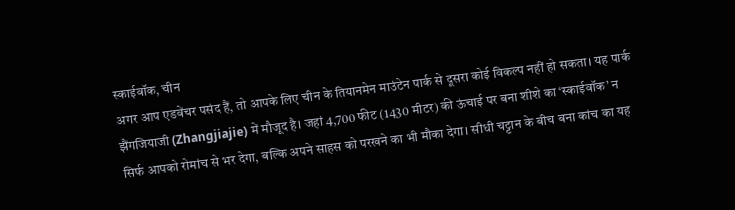स्काईवॉक, चीन
अगर आप एडवेंचर पसंद हैं, तो आपके लिए चीन के तियानमेन माउंटेन पार्क से दूसरा कोई विकल्प नहीं हो सकता। यह पार्क झैंगजियाजी (Zhangjiajie) में मौजूद है। जहां 4,700 फीट (1430 मीटर) की ऊंचाई पर बना शीशे का ‘स्काईवॉक’ न सिर्फ आपको रोमांच से भर देगा, बल्कि अपने साहस को परखने का भी मौका देगा। सीधी चट्टान के बीच बना कांच का यह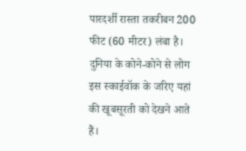पारदर्शी रास्ता तकरीबन 200 फीट (60 मीटर) लंबा है। दुनिया के कोने-कोने से लोग इस स्काईवॉक के जरिए यहां की खूबसूरती को देखने आते हैं।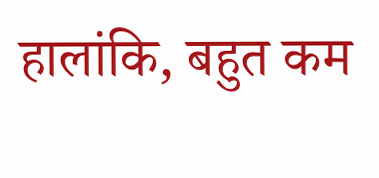हालांकि, बहुत कम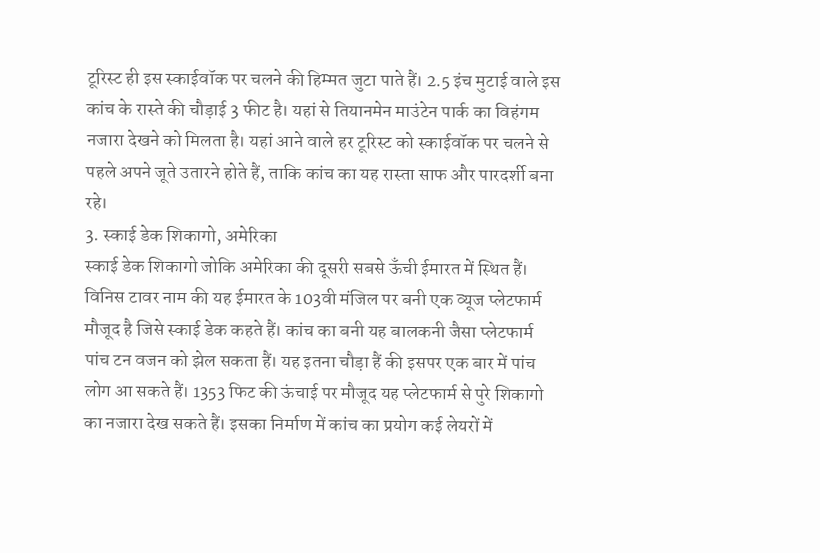टूरिस्ट ही इस स्काईवॉक पर चलने की हिम्मत जुटा पाते हैं। 2.5 इंच मुटाई वाले इस कांच के रास्ते की चौड़ाई 3 फीट है। यहां से तियानमेन माउंटेन पार्क का विहंगम नजारा देखने को मिलता है। यहां आने वाले हर टूरिस्ट को स्काईवॉक पर चलने से पहले अपने जूते उतारने होते हैं, ताकि कांच का यह रास्ता साफ और पारदर्शी बना रहे।
3. स्काई डेक शिकागो, अमेरिका
स्काई डेक शिकागो जोकि अमेरिका की दूसरी सबसे ऊँची ईमारत में स्थित हैं। विनिस टावर नाम की यह ईमारत के 103वी मंजिल पर बनी एक व्यूज प्लेटफार्म मौजूद है जिसे स्काई डेक कहते हैं। कांच का बनी यह बालकनी जैसा प्लेटफार्म पांच टन वजन को झेल सकता हैं। यह इतना चौड़ा हैं की इसपर एक बार में पांच लोग आ सकते हैं। 1353 फिट की ऊंचाई पर मौजूद यह प्लेटफार्म से पुरे शिकागो का नजारा देख सकते हैं। इसका निर्माण में कांच का प्रयोग कई लेयरों में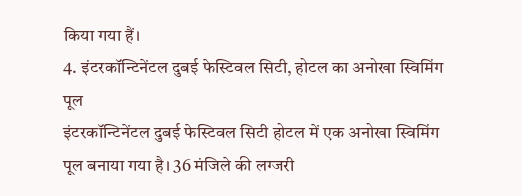किया गया हैं।
4. इंटरकॉन्टिनेंटल दुबई फेस्टिवल सिटी, होटल का अनोखा स्विमिंग पूल
इंटरकॉन्टिनेंटल दुबई फेस्टिवल सिटी होटल में एक अनोखा स्विमिंग पूल बनाया गया है। 36 मंजिले की लग्जरी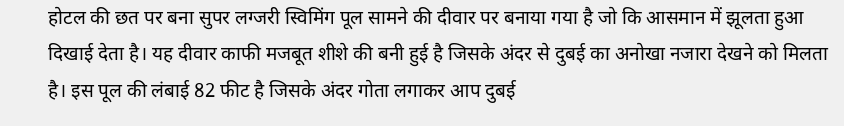होटल की छत पर बना सुपर लग्जरी स्विमिंग पूल सामने की दीवार पर बनाया गया है जो कि आसमान में झूलता हुआ दिखाई देता है। यह दीवार काफी मजबूत शीशे की बनी हुई है जिसके अंदर से दुबई का अनोखा नजारा देखने को मिलता है। इस पूल की लंबाई 82 फीट है जिसके अंदर गोता लगाकर आप दुबई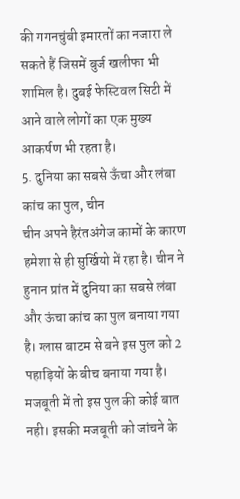की गगनचुंबी इमारतों का नजारा ले सकते हैं जिसमें बुर्ज खलीफा भी शामिल है। दुबई फेस्टिवल सिटी में आने वाले लोगों का एक मुख्य आकर्षण भी रहता है।
5. दुनिया का सबसे ऊँचा और लंबा कांच का पुल, चीन
चीन अपने हैरंतअंगेज कामों के कारण हमेशा से ही सुर्खियो में रहा है। चीन ने हुनान प्रांत में दुनिया का सबसे लंबा और ऊंचा कांच का पुल बनाया गया है। ग्लास बाटम से बने इस पुल को 2 पहाड़ियों के बीच बनाया गया है। मजबूती में तो इस पुल की कोई बात नही। इसकी मजबूती को जांचने के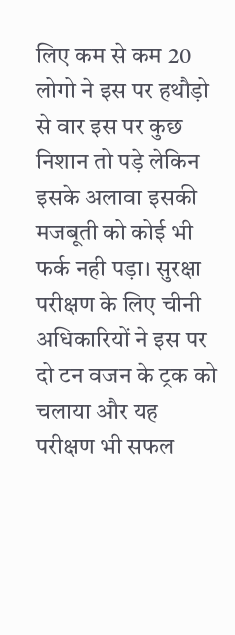लिए कम से कम 20 लोगो ने इस पर हथौड़ो से वार इस पर कुछ निशान तो पड़े लेकिन इसके अलावा इसकी मजबूती को कोई भी फर्क नही पड़ा। सुरक्षा परीक्षण के लिए चीनी अधिकारियों ने इस पर दो टन वजन के ट्रक को चलाया और यह परीक्षण भी सफल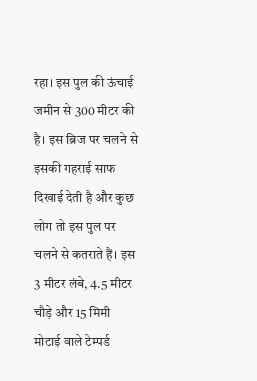रहा। इस पुल की ऊंचाई जमीन से 300 मीटर की है। इस ब्रिज पर चलने से इसकी गहराई साफ दिखाई देती है और कुछ लोग तो इस पुल पर चलने से कतराते हैं। इस 3 मीटर लंबे, 4.5 मीटर चौड़े और 15 मिमी मोटाई वाले टेम्पर्ड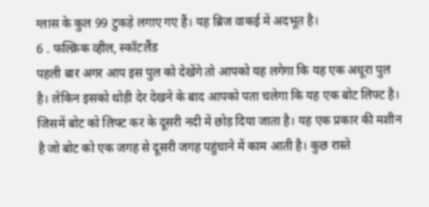ग्लास के कुल 99 टुकड़े लगाए गए हैं। यह ब्रिज वाकई में अदभूत है।
6 . फल्क्रिक व्हील, स्कॉटलैंड
पहली बार अगर आप इस पुल को देखेंगे तो आपको यह लगेगा कि यह एक अधूरा पुल है। लेकिन इसको थोड़ी देर देखने के बाद आपको पता चलेगा कि यह एक बोट लिफ्ट है। जिसमें बोट को लिफ्ट कर के दूसरी नदी में छोड़ दिया जाता है। यह एक प्रकार की मशीन है जो बोट को एक जगह से दूसरी जगह पहुंचाने में काम आती है। कुछ रास्ते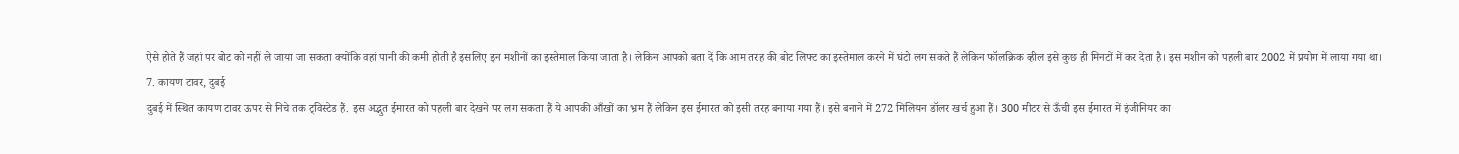ऐसे होते हैं जहां पर बोट को नहीं ले जाया जा सकता क्योंकि वहां पानी की कमी होती है इसलिए इन मशीनों का इस्तेमाल किया जाता है। लेकिन आपको बता दें कि आम तरह की बोट लिफ्ट का इस्तेमाल करने में घंटो लग सकते हैं लेकिन फॉलक्रिक व्हील इसे कुछ ही मिनटों में कर देता है। इस मशीन को पहली बार 2002 में प्रयोग में लाया गया था।
7. कायण टावर, दुबई
दुबई में स्थित कायण टावर ऊपर से निचे तक ट्विस्टेड हैं. इस अद्भुत ईमारत को पहली बार देखने पर लग सकता हैं ये आपकी आँखों का भ्रम हैं लेकिन इस ईमारत को इसी तरह बनाया गया हैं। इसे बनाने में 272 मिलियन डॉलर खर्च हुआ हैं। 300 मीटर से ऊँची इस ईमारत में इंजीनियर का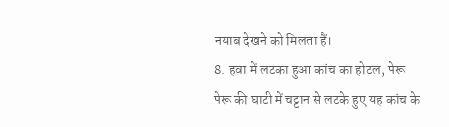नयाब देखने को मिलता हैं।
8. हवा में लटका हुआ कांच का होटल, पेरू
पेरू की घाटी में चट्टान से लटके हुए यह कांच के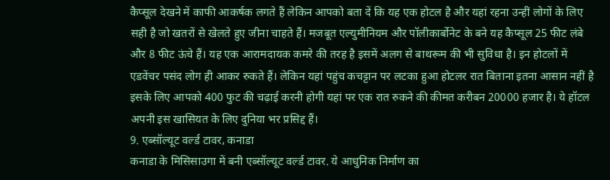कैप्सूल देखने में काफी आकर्षक लगते हैं लेकिन आपको बता दें कि यह एक होटल है और यहां रहना उन्हीं लोगों के लिए सही है जो खतरों से खेलते हुए जीना चाहते हैं। मजबूत एल्युमीनियम और पॉलीकार्बोनेट के बने यह कैप्सूल 25 फीट लंबे और 8 फीट ऊंचे हैं। यह एक आरामदायक कमरे की तरह है इसमें अलग से बाथरूम की भी सुविधा है। इन होटलों में एडवेंचर पसंद लोग ही आकर रुकते हैं। लेकिन यहां पहुंच कचट्टान पर लटका हुआ होटलर रात बिताना इतना आसान नहीं है इसके लिए आपको 400 फुट की चढ़ाई करनी होगी यहां पर एक रात रुकने की कीमत करीबन 20000 हजार है। ये हॉटल अपनी इस खासियत के लिए दुनिया भर प्रसिद्द हैं।
9. एब्सॉल्यूट वर्ल्ड टावर, कनाडा
कनाडा के मिसिसाउगा में बनी एब्सॉल्यूट वर्ल्ड टावर. ये आधुनिक निर्माण का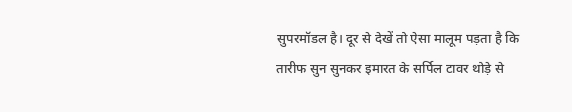सुपरमॉडल है। दूर से देखें तो ऐसा मालूम पड़ता है कि तारीफ सुन सुनकर इमारत के सर्पिल टावर थोड़े से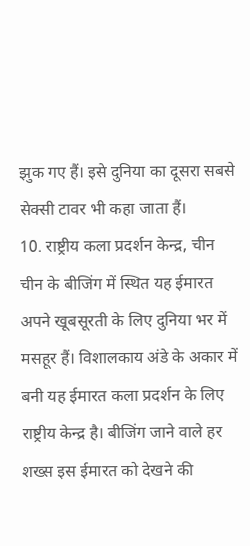झुक गए हैं। इसे दुनिया का दूसरा सबसे सेक्सी टावर भी कहा जाता हैं।
10. राष्ट्रीय कला प्रदर्शन केन्द्र, चीन
चीन के बीजिंग में स्थित यह ईमारत अपने खूबसूरती के लिए दुनिया भर में मसहूर हैं। विशालकाय अंडे के अकार में बनी यह ईमारत कला प्रदर्शन के लिए राष्ट्रीय केन्द्र है। बीजिंग जाने वाले हर शख्स इस ईमारत को देखने की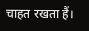चाहत रखता हैं।